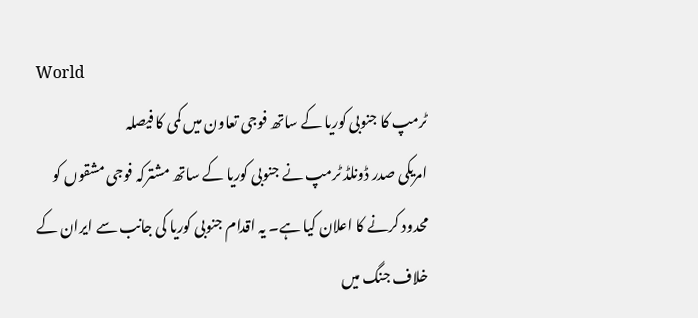World
ٹرمپ کا جنوبی کوریا کے ساتھ فوجی تعاون میں کمی کا فیصلہ
امریکی صدر ڈونلڈ ٹرمپ نے جنوبی کوریا کے ساتھ مشترکہ فوجی مشقوں کو محدود کرنے کا اعلان کیا ہے۔ یہ اقدام جنوبی کوریا کی جانب سے ایران کے خلاف جنگ میں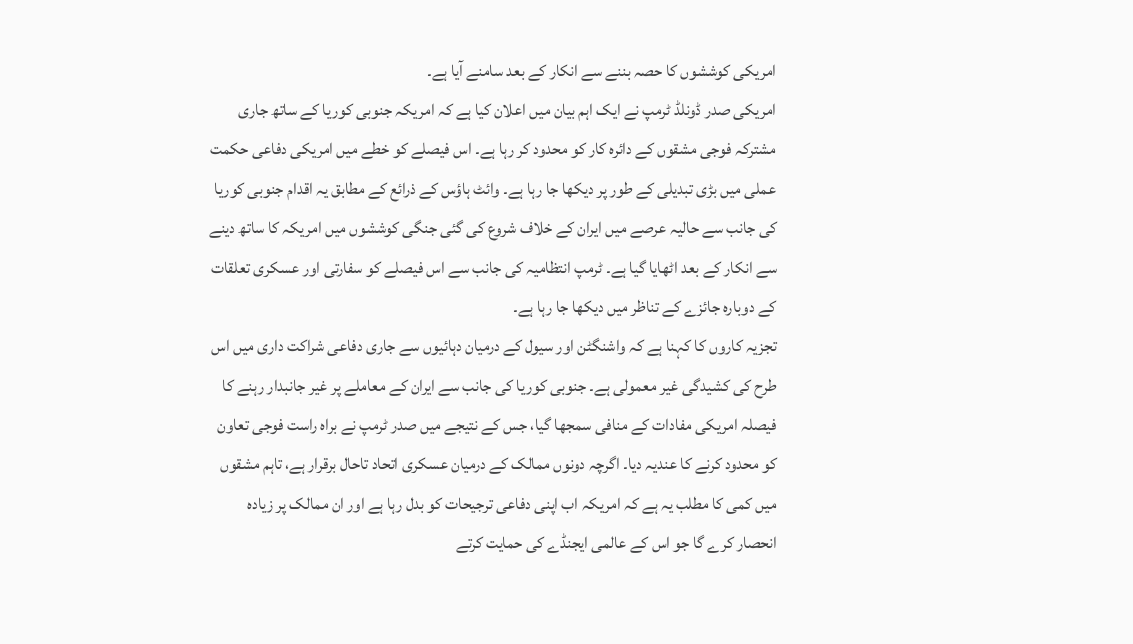امریکی کوششوں کا حصہ بننے سے انکار کے بعد سامنے آیا ہے۔
امریکی صدر ڈونلڈ ٹرمپ نے ایک اہم بیان میں اعلان کیا ہے کہ امریکہ جنوبی کوریا کے ساتھ جاری مشترکہ فوجی مشقوں کے دائرہ کار کو محدود کر رہا ہے۔ اس فیصلے کو خطے میں امریکی دفاعی حکمت عملی میں بڑی تبدیلی کے طور پر دیکھا جا رہا ہے۔ وائٹ ہاؤس کے ذرائع کے مطابق یہ اقدام جنوبی کوریا کی جانب سے حالیہ عرصے میں ایران کے خلاف شروع کی گئی جنگی کوششوں میں امریکہ کا ساتھ دینے سے انکار کے بعد اٹھایا گیا ہے۔ ٹرمپ انتظامیہ کی جانب سے اس فیصلے کو سفارتی اور عسکری تعلقات کے دوبارہ جائزے کے تناظر میں دیکھا جا رہا ہے۔
تجزیہ کاروں کا کہنا ہے کہ واشنگٹن اور سیول کے درمیان دہائیوں سے جاری دفاعی شراکت داری میں اس طرح کی کشیدگی غیر معمولی ہے۔ جنوبی کوریا کی جانب سے ایران کے معاملے پر غیر جانبدار رہنے کا فیصلہ امریکی مفادات کے منافی سمجھا گیا، جس کے نتیجے میں صدر ٹرمپ نے براہ راست فوجی تعاون کو محدود کرنے کا عندیہ دیا۔ اگرچہ دونوں ممالک کے درمیان عسکری اتحاد تاحال برقرار ہے، تاہم مشقوں میں کمی کا مطلب یہ ہے کہ امریکہ اب اپنی دفاعی ترجیحات کو بدل رہا ہے اور ان ممالک پر زیادہ انحصار کرے گا جو اس کے عالمی ایجنڈے کی حمایت کرتے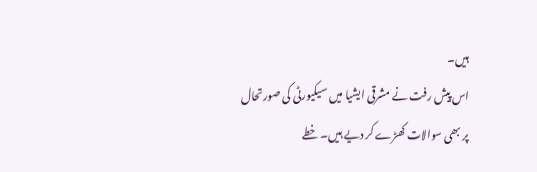ہیں۔
اس پیش رفت نے مشرقی ایشیا میں سیکیورٹی کی صورتحال پر بھی سوالات کھڑے کر دیے ہیں۔ خطے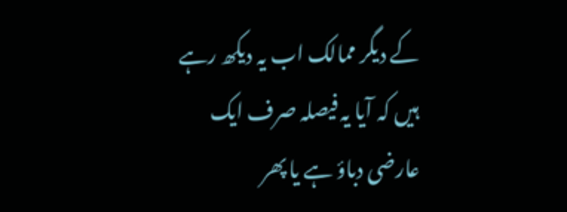کے دیگر ممالک اب یہ دیکھ رہے ہیں کہ آیا یہ فیصلہ صرف ایک عارضی دباؤ ہے یا پھر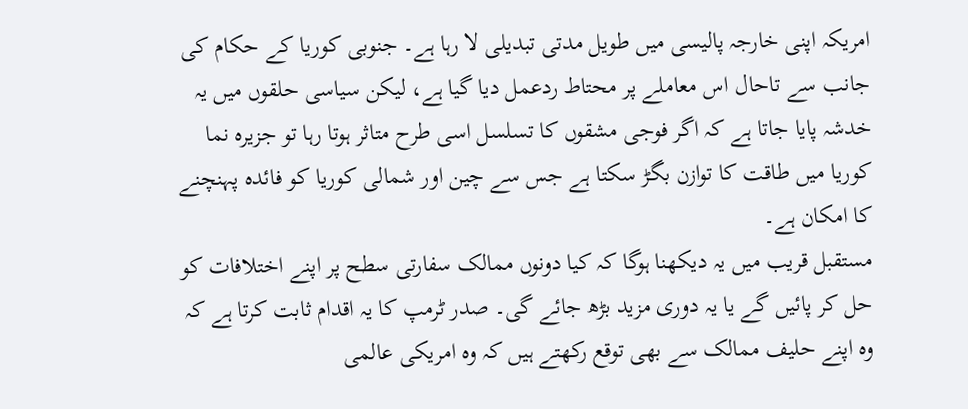امریکہ اپنی خارجہ پالیسی میں طویل مدتی تبدیلی لا رہا ہے۔ جنوبی کوریا کے حکام کی جانب سے تاحال اس معاملے پر محتاط ردعمل دیا گیا ہے، لیکن سیاسی حلقوں میں یہ خدشہ پایا جاتا ہے کہ اگر فوجی مشقوں کا تسلسل اسی طرح متاثر ہوتا رہا تو جزیرہ نما کوریا میں طاقت کا توازن بگڑ سکتا ہے جس سے چین اور شمالی کوریا کو فائدہ پہنچنے کا امکان ہے۔
مستقبل قریب میں یہ دیکھنا ہوگا کہ کیا دونوں ممالک سفارتی سطح پر اپنے اختلافات کو حل کر پائیں گے یا یہ دوری مزید بڑھ جائے گی۔ صدر ٹرمپ کا یہ اقدام ثابت کرتا ہے کہ وہ اپنے حلیف ممالک سے بھی توقع رکھتے ہیں کہ وہ امریکی عالمی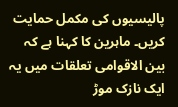پالیسیوں کی مکمل حمایت کریں۔ ماہرین کا کہنا ہے کہ بین الاقوامی تعلقات میں یہ ایک نازک موڑ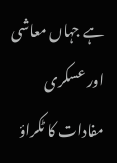ہے جہاں معاشی اور عسکری مفادات کا ٹکراؤ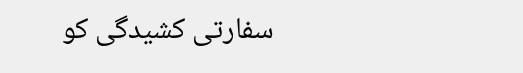سفارتی کشیدگی کو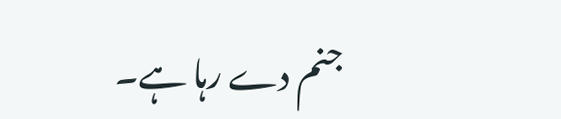جنم دے رہا ہے۔